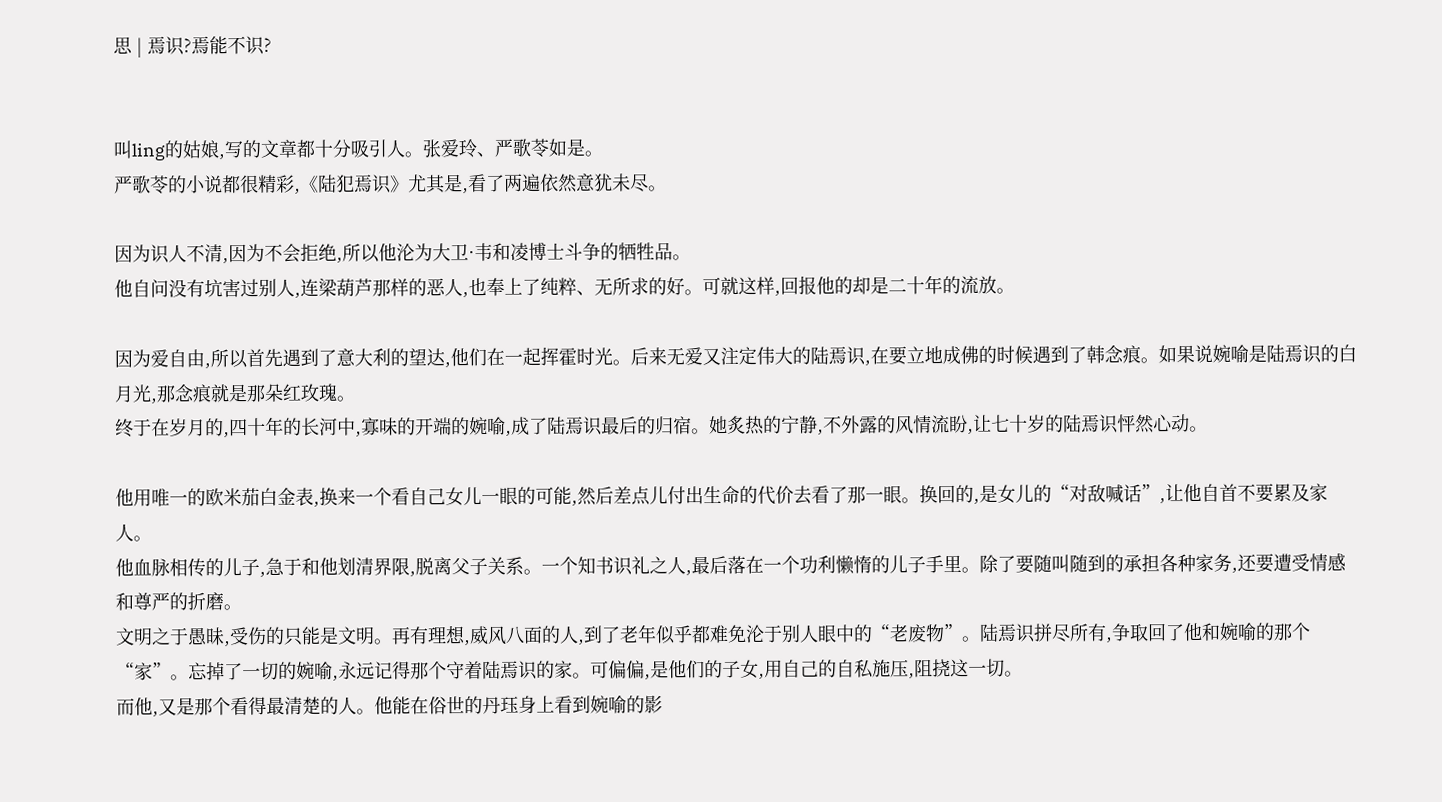思 | 焉识?焉能不识?


叫ling的姑娘,写的文章都十分吸引人。张爱玲、严歌苓如是。
严歌苓的小说都很精彩,《陆犯焉识》尤其是,看了两遍依然意犹未尽。

因为识人不清,因为不会拒绝,所以他沦为大卫·韦和凌博士斗争的牺牲品。
他自问没有坑害过别人,连梁葫芦那样的恶人,也奉上了纯粹、无所求的好。可就这样,回报他的却是二十年的流放。

因为爱自由,所以首先遇到了意大利的望达,他们在一起挥霍时光。后来无爱又注定伟大的陆焉识,在要立地成佛的时候遇到了韩念痕。如果说婉喻是陆焉识的白月光,那念痕就是那朵红玫瑰。
终于在岁月的,四十年的长河中,寡味的开端的婉喻,成了陆焉识最后的归宿。她炙热的宁静,不外露的风情流盼,让七十岁的陆焉识怦然心动。

他用唯一的欧米茄白金表,换来一个看自己女儿一眼的可能,然后差点儿付出生命的代价去看了那一眼。换回的,是女儿的“对敌喊话”,让他自首不要累及家人。
他血脉相传的儿子,急于和他划清界限,脱离父子关系。一个知书识礼之人,最后落在一个功利懒惰的儿子手里。除了要随叫随到的承担各种家务,还要遭受情感和尊严的折磨。
文明之于愚昧,受伤的只能是文明。再有理想,威风八面的人,到了老年似乎都难免沦于别人眼中的“老废物”。陆焉识拼尽所有,争取回了他和婉喻的那个“家”。忘掉了一切的婉喻,永远记得那个守着陆焉识的家。可偏偏,是他们的子女,用自己的自私施压,阻挠这一切。
而他,又是那个看得最清楚的人。他能在俗世的丹珏身上看到婉喻的影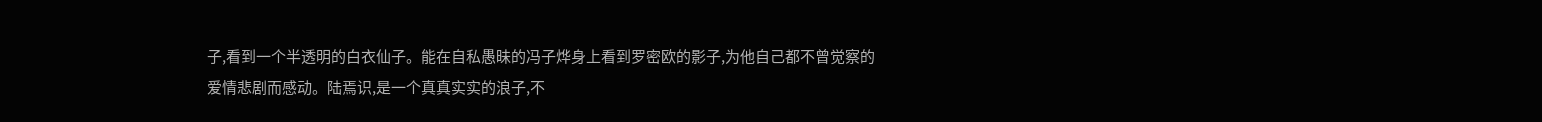子,看到一个半透明的白衣仙子。能在自私愚昧的冯子烨身上看到罗密欧的影子,为他自己都不曾觉察的爱情悲剧而感动。陆焉识,是一个真真实实的浪子,不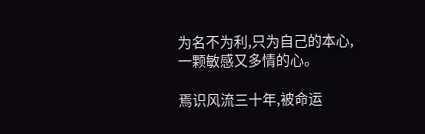为名不为利,只为自己的本心,一颗敏感又多情的心。

焉识风流三十年,被命运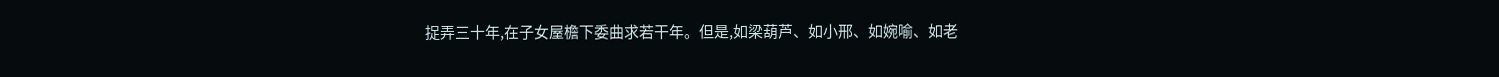捉弄三十年,在子女屋檐下委曲求若干年。但是,如梁葫芦、如小邢、如婉喻、如老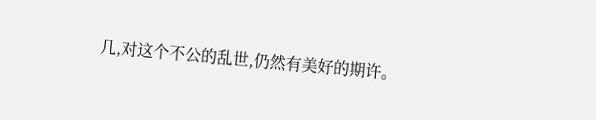几,对这个不公的乱世,仍然有美好的期许。